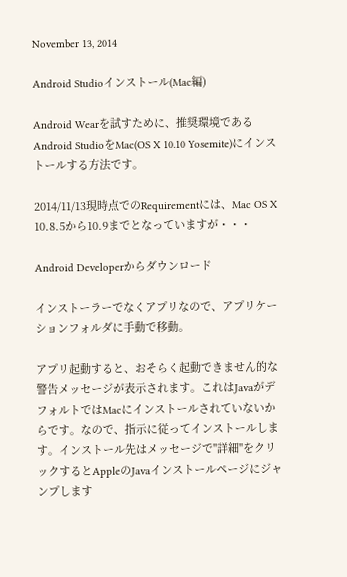November 13, 2014

Android Studioインストール(Mac編)

Android Wearを試すために、推奨環境であるAndroid StudioをMac(OS X 10.10 Yosemite)にインストールする方法です。

2014/11/13現時点でのRequirementには、Mac OS X 10.8.5から10.9までとなっていますが・・・

Android Developerからダウンロード

インストーラーでなくアプリなので、アプリケーションフォルダに手動で移動。

アプリ起動すると、おそらく起動できません的な警告メッセージが表示されます。これはJavaがデフォルトではMacにインストールされていないからです。なので、指示に従ってインストールします。インストール先はメッセージで"詳細"をクリックするとAppleのJavaインストールページにジャンプします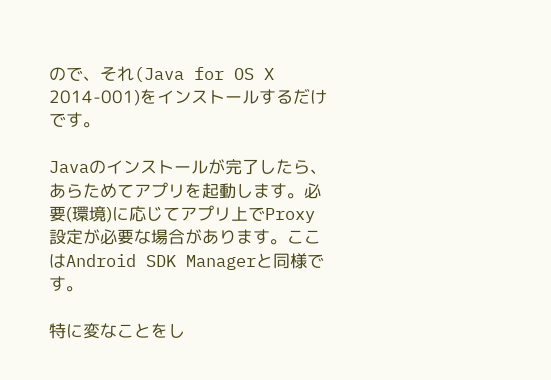ので、それ(Java for OS X 2014-001)をインストールするだけです。

Javaのインストールが完了したら、あらためてアプリを起動します。必要(環境)に応じてアプリ上でProxy設定が必要な場合があります。ここはAndroid SDK Managerと同様です。

特に変なことをし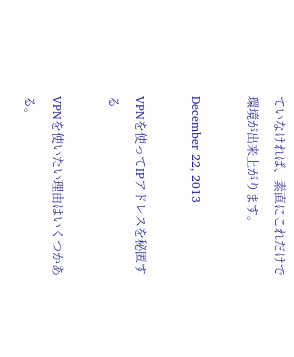ていなければ、素直にこれだけで環境が出来上がります。

December 22, 2013

VPNを使ってIPアドレスを秘匿する

VPNを使いたい理由はいくつかある。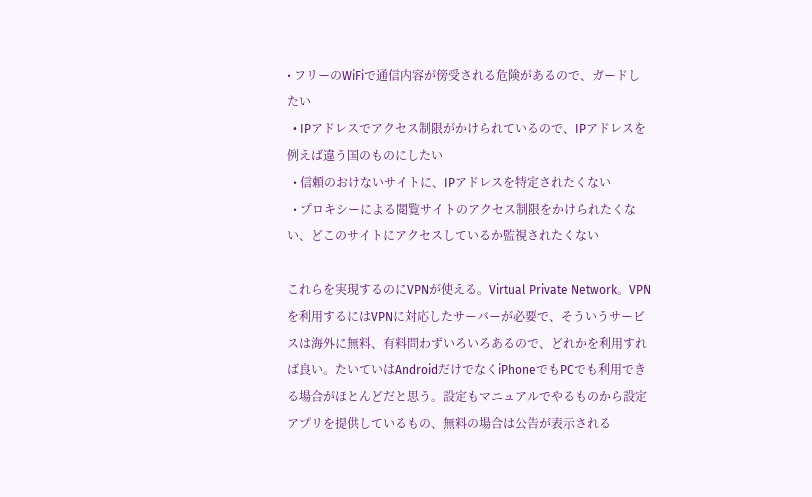• フリーのWiFiで通信内容が傍受される危険があるので、ガードしたい
  • IPアドレスでアクセス制限がかけられているので、IPアドレスを例えば違う国のものにしたい
  • 信頼のおけないサイトに、IPアドレスを特定されたくない
  • プロキシーによる閲覧サイトのアクセス制限をかけられたくない、どこのサイトにアクセスしているか監視されたくない

これらを実現するのにVPNが使える。Virtual Private Network。VPNを利用するにはVPNに対応したサーバーが必要で、そういうサービスは海外に無料、有料問わずいろいろあるので、どれかを利用すれば良い。たいていはAndroidだけでなくiPhoneでもPCでも利用できる場合がほとんどだと思う。設定もマニュアルでやるものから設定アプリを提供しているもの、無料の場合は公告が表示される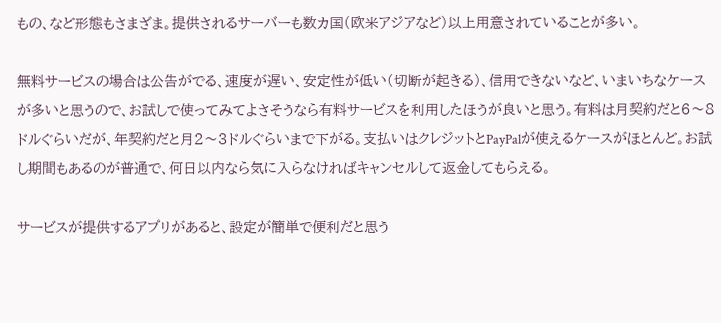もの、など形態もさまざま。提供されるサーバーも数カ国(欧米アジアなど)以上用意されていることが多い。

無料サービスの場合は公告がでる、速度が遅い、安定性が低い(切断が起きる)、信用できないなど、いまいちなケースが多いと思うので、お試しで使ってみてよさそうなら有料サービスを利用したほうが良いと思う。有料は月契約だと6〜8ドルぐらいだが、年契約だと月2〜3ドルぐらいまで下がる。支払いはクレジットとPayPalが使えるケースがほとんど。お試し期間もあるのが普通で、何日以内なら気に入らなければキャンセルして返金してもらえる。

サービスが提供するアプリがあると、設定が簡単で便利だと思う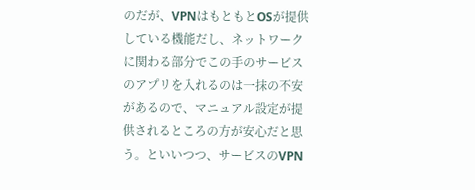のだが、VPNはもともとOSが提供している機能だし、ネットワークに関わる部分でこの手のサービスのアプリを入れるのは一抹の不安があるので、マニュアル設定が提供されるところの方が安心だと思う。といいつつ、サービスのVPN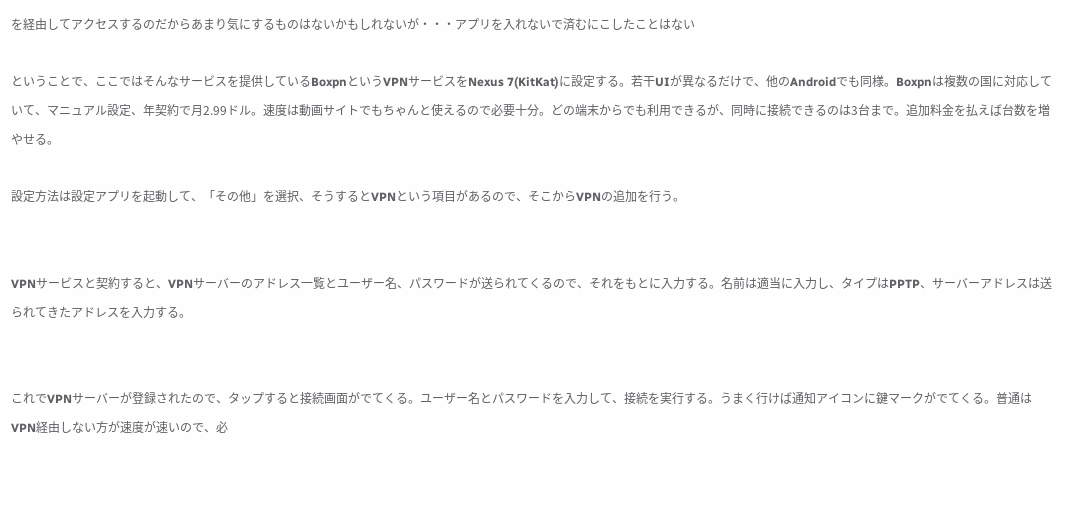を経由してアクセスするのだからあまり気にするものはないかもしれないが・・・アプリを入れないで済むにこしたことはない

ということで、ここではそんなサービスを提供しているBoxpnというVPNサービスをNexus 7(KitKat)に設定する。若干UIが異なるだけで、他のAndroidでも同様。Boxpnは複数の国に対応していて、マニュアル設定、年契約で月2.99ドル。速度は動画サイトでもちゃんと使えるので必要十分。どの端末からでも利用できるが、同時に接続できるのは3台まで。追加料金を払えば台数を増やせる。

設定方法は設定アプリを起動して、「その他」を選択、そうするとVPNという項目があるので、そこからVPNの追加を行う。


VPNサービスと契約すると、VPNサーバーのアドレス一覧とユーザー名、パスワードが送られてくるので、それをもとに入力する。名前は適当に入力し、タイプはPPTP、サーバーアドレスは送られてきたアドレスを入力する。


これでVPNサーバーが登録されたので、タップすると接続画面がでてくる。ユーザー名とパスワードを入力して、接続を実行する。うまく行けば通知アイコンに鍵マークがでてくる。普通はVPN経由しない方が速度が速いので、必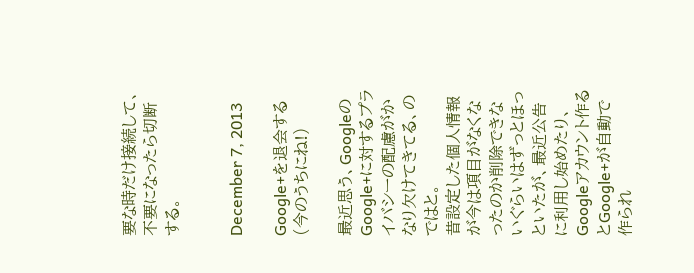要な時だけ接続して、不要になったら切断する。


December 7, 2013

Google+を退会する(今のうちにね!)

最近思う、GoogleのGoogle+に対するプライバシーの配慮がかなり欠けてきてる、のではと。
昔設定した個人情報が今は項目がなくなったのか削除できないぐらいはずっとほっといたが、最近公告に利用し始めたり、Googleアカウント作るとGoogle+が自動で作られ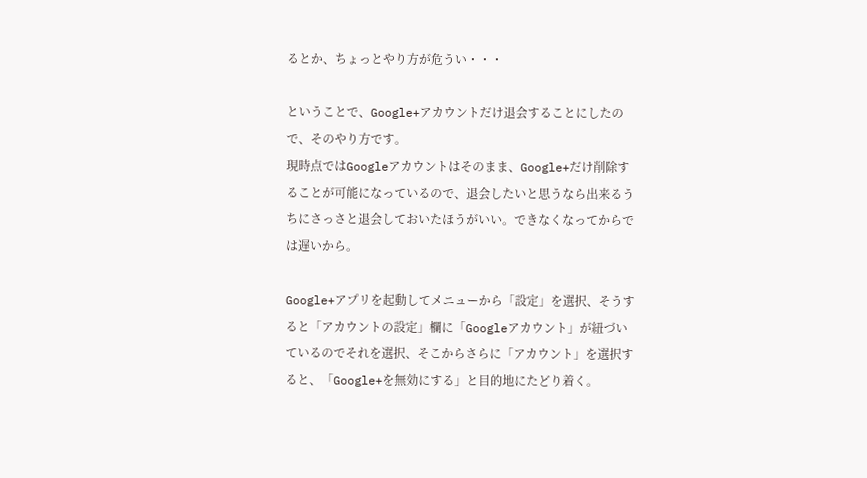るとか、ちょっとやり方が危うい・・・

ということで、Google+アカウントだけ退会することにしたので、そのやり方です。
現時点ではGoogleアカウントはそのまま、Google+だけ削除することが可能になっているので、退会したいと思うなら出来るうちにさっさと退会しておいたほうがいい。できなくなってからでは遅いから。

Google+アプリを起動してメニューから「設定」を選択、そうすると「アカウントの設定」欄に「Googleアカウント」が紐づいているのでそれを選択、そこからさらに「アカウント」を選択すると、「Google+を無効にする」と目的地にたどり着く。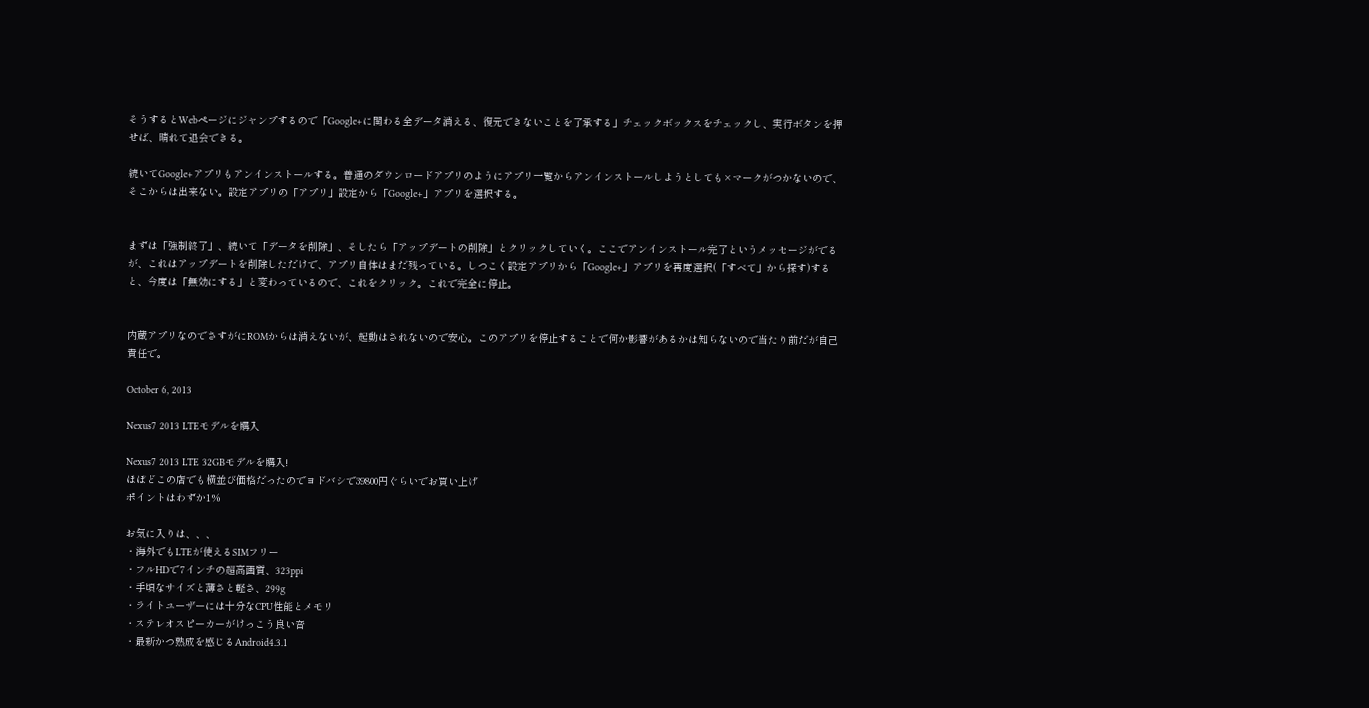そうするとWebページにジャンプするので「Google+に関わる全データ消える、復元できないことを了承する」チェックボックスをチェックし、実行ボタンを押せば、晴れて退会できる。

続いてGoogle+アプリもアンインストールする。普通のダウンロードアプリのようにアプリ一覧からアンインストールしようとしても×マークがつかないので、そこからは出来ない。設定アプリの「アプリ」設定から「Google+」アプリを選択する。


まずは「強制終了」、続いて「データを削除」、そしたら「アップデートの削除」とクリックしていく。ここでアンインストール完了というメッセージがでるが、これはアップデートを削除しただけで、アプリ自体はまだ残っている。しつこく設定アプリから「Google+」アプリを再度選択(「すべて」から探す)すると、今度は「無効にする」と変わっているので、これをクリック。これで完全に停止。


内蔵アプリなのでさすがにROMからは消えないが、起動はされないので安心。このアプリを停止することで何か影響があるかは知らないので当たり前だが自己責任で。

October 6, 2013

Nexus7 2013 LTEモデルを購入

Nexus7 2013 LTE 32GBモデルを購入!
ほぼどこの店でも横並び価格だったのでヨドバシで39800円ぐらいでお買い上げ
ポイントはわずか1%

お気に入りは、、、
・海外でもLTEが使えるSIMフリー
・フルHDで7インチの超高画質、323ppi
・手頃なサイズと薄さと軽さ、299g
・ライトユーザーには十分なCPU性能とメモリ
・ステレオスピーカーがけっこう良い音
・最新かつ熟成を感じるAndroid4.3.1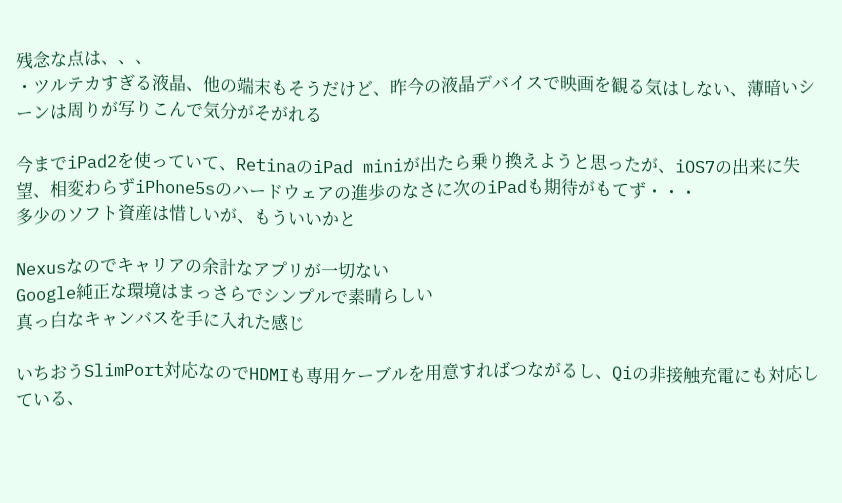残念な点は、、、
・ツルテカすぎる液晶、他の端末もそうだけど、昨今の液晶デバイスで映画を観る気はしない、薄暗いシーンは周りが写りこんで気分がそがれる

今までiPad2を使っていて、RetinaのiPad miniが出たら乗り換えようと思ったが、iOS7の出来に失望、相変わらずiPhone5sのハードウェアの進歩のなさに次のiPadも期待がもてず・・・
多少のソフト資産は惜しいが、もういいかと

Nexusなのでキャリアの余計なアプリが一切ない
Google純正な環境はまっさらでシンプルで素晴らしい
真っ白なキャンバスを手に入れた感じ

いちおうSlimPort対応なのでHDMIも専用ケーブルを用意すればつながるし、Qiの非接触充電にも対応している、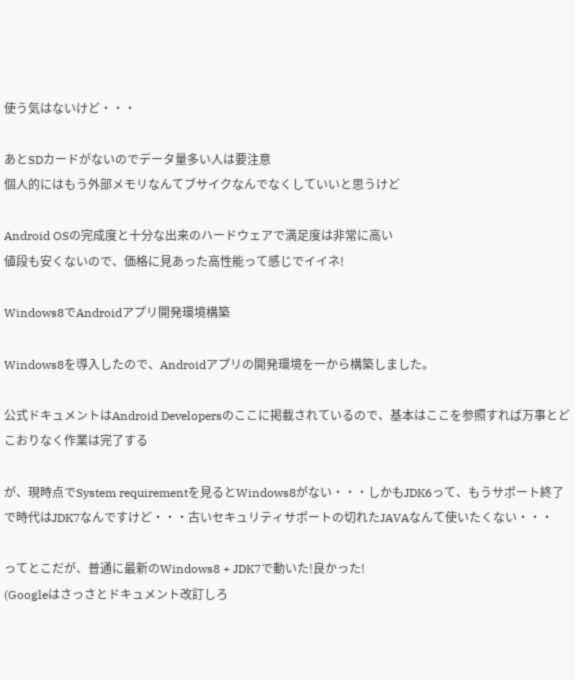使う気はないけど・・・

あとSDカードがないのでデータ量多い人は要注意
個人的にはもう外部メモリなんてブサイクなんでなくしていいと思うけど

Android OSの完成度と十分な出来のハードウェアで満足度は非常に高い
値段も安くないので、価格に見あった高性能って感じでイイネ!

Windows8でAndroidアプリ開発環境構築

Windows8を導入したので、Androidアプリの開発環境を一から構築しました。

公式ドキュメントはAndroid Developersのここに掲載されているので、基本はここを参照すれば万事とどこおりなく作業は完了する

が、現時点でSystem requirementを見るとWindows8がない・・・しかもJDK6って、もうサポート終了で時代はJDK7なんですけど・・・古いセキュリティサポートの切れたJAVAなんて使いたくない・・・

ってとこだが、普通に最新のWindows8 + JDK7で動いた!良かった!
(Googleはさっさとドキュメント改訂しろ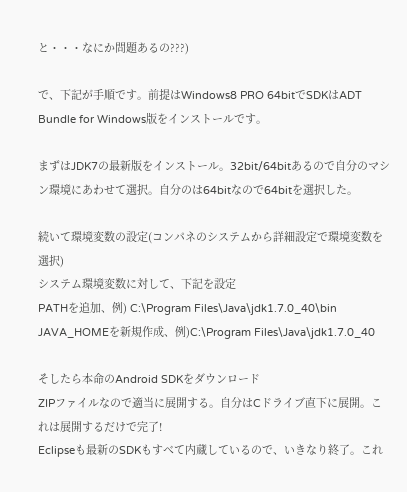と・・・なにか問題あるの???)

で、下記が手順です。前提はWindows8 PRO 64bitでSDKはADT Bundle for Windows版をインストールです。

まずはJDK7の最新版をインストール。32bit/64bitあるので自分のマシン環境にあわせて選択。自分のは64bitなので64bitを選択した。

続いて環境変数の設定(コンパネのシステムから詳細設定で環境変数を選択)
システム環境変数に対して、下記を設定
PATHを追加、例) C:\Program Files\Java\jdk1.7.0_40\bin
JAVA_HOMEを新規作成、例)C:\Program Files\Java\jdk1.7.0_40

そしたら本命のAndroid SDKをダウンロード
ZIPファイルなので適当に展開する。自分はCドライブ直下に展開。これは展開するだけで完了!
Eclipseも最新のSDKもすべて内蔵しているので、いきなり終了。これ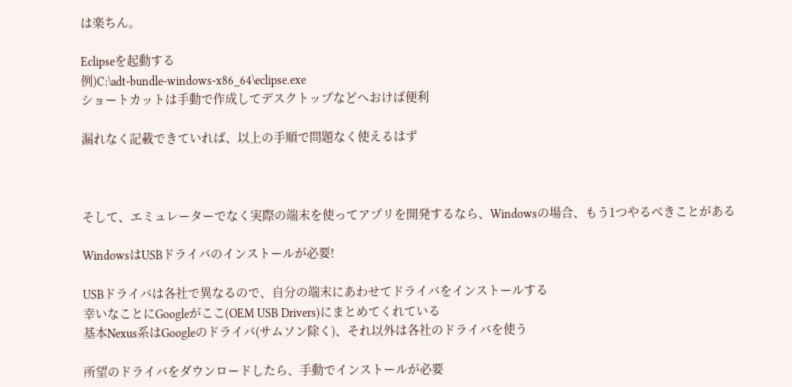は楽ちん。

Eclipseを起動する
例)C:\adt-bundle-windows-x86_64\eclipse.exe
ショートカットは手動で作成してデスクトップなどへおけば便利

漏れなく記載できていれば、以上の手順で問題なく使えるはず



そして、エミュレーターでなく実際の端末を使ってアプリを開発するなら、Windowsの場合、もう1つやるべきことがある

WindowsはUSBドライバのインストールが必要!

USBドライバは各社で異なるので、自分の端末にあわせてドライバをインストールする
幸いなことにGoogleがここ(OEM USB Drivers)にまとめてくれている
基本Nexus系はGoogleのドライバ(サムソン除く)、それ以外は各社のドライバを使う

所望のドライバをダウンロードしたら、手動でインストールが必要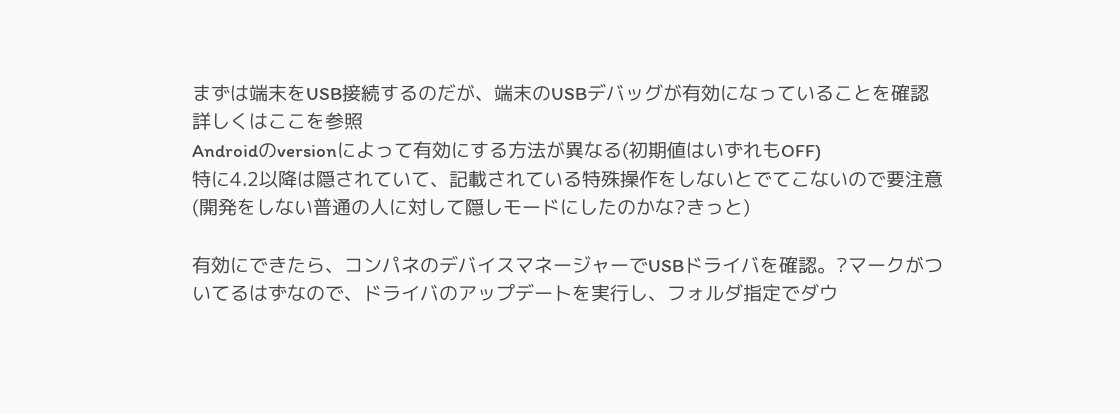まずは端末をUSB接続するのだが、端末のUSBデバッグが有効になっていることを確認
詳しくはここを参照
Androidのversionによって有効にする方法が異なる(初期値はいずれもOFF)
特に4.2以降は隠されていて、記載されている特殊操作をしないとでてこないので要注意
(開発をしない普通の人に対して隠しモードにしたのかな?きっと)

有効にできたら、コンパネのデバイスマネージャーでUSBドライバを確認。?マークがついてるはずなので、ドライバのアップデートを実行し、フォルダ指定でダウ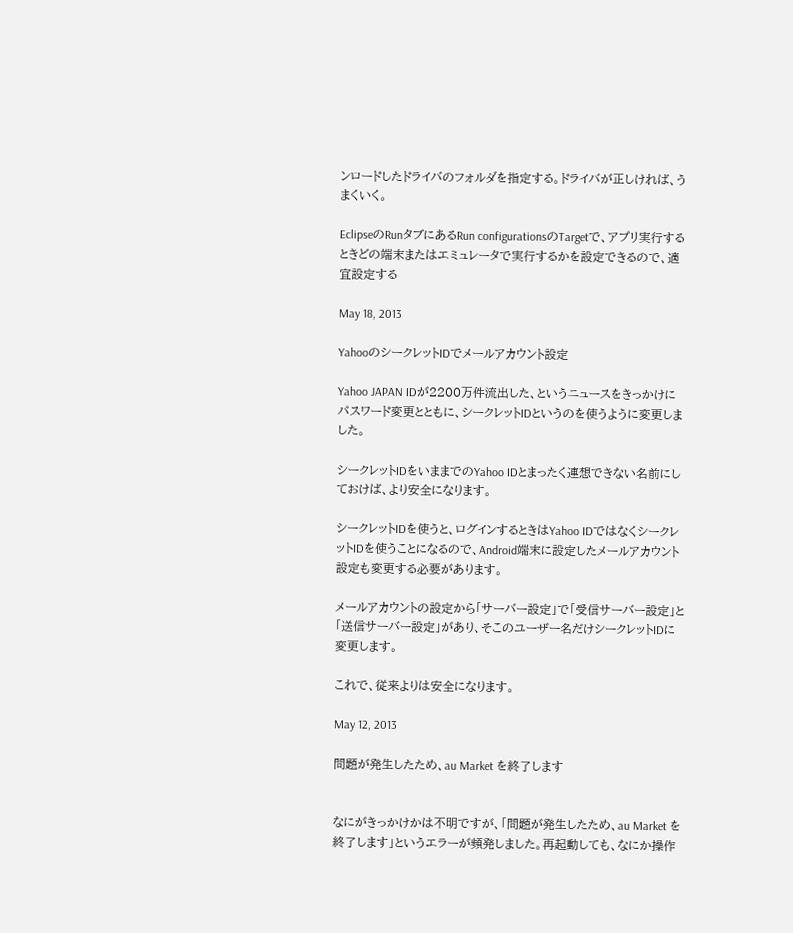ンロードしたドライバのフォルダを指定する。ドライバが正しければ、うまくいく。

EclipseのRunタブにあるRun configurationsのTargetで、アプリ実行するときどの端末またはエミュレータで実行するかを設定できるので、適宜設定する

May 18, 2013

YahooのシークレットIDでメールアカウント設定

Yahoo JAPAN IDが2200万件流出した、というニュースをきっかけにパスワード変更とともに、シークレットIDというのを使うように変更しました。

シークレットIDをいままでのYahoo IDとまったく連想できない名前にしておけば、より安全になります。

シークレットIDを使うと、ログインするときはYahoo IDではなくシークレットIDを使うことになるので、Android端末に設定したメールアカウント設定も変更する必要があります。

メールアカウントの設定から「サーバー設定」で「受信サーバー設定」と「送信サーバー設定」があり、そこのユーザー名だけシークレットIDに変更します。

これで、従来よりは安全になります。

May 12, 2013

問題が発生したため、au Market を終了します


なにがきっかけかは不明ですが、「問題が発生したため、au Market を終了します」というエラーが頻発しました。再起動しても、なにか操作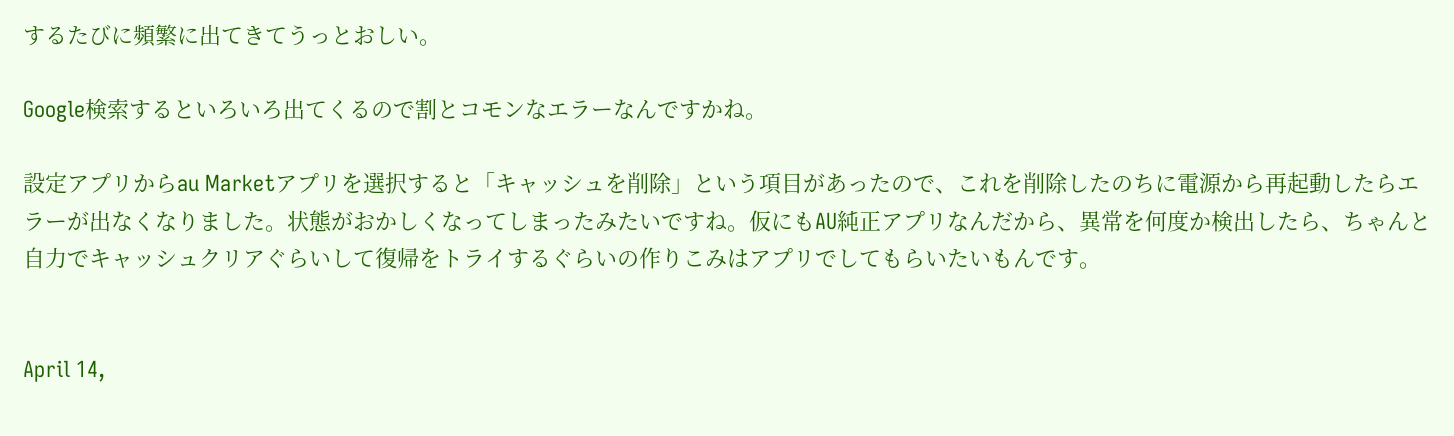するたびに頻繁に出てきてうっとおしい。

Google検索するといろいろ出てくるので割とコモンなエラーなんですかね。

設定アプリからau Marketアプリを選択すると「キャッシュを削除」という項目があったので、これを削除したのちに電源から再起動したらエラーが出なくなりました。状態がおかしくなってしまったみたいですね。仮にもAU純正アプリなんだから、異常を何度か検出したら、ちゃんと自力でキャッシュクリアぐらいして復帰をトライするぐらいの作りこみはアプリでしてもらいたいもんです。


April 14,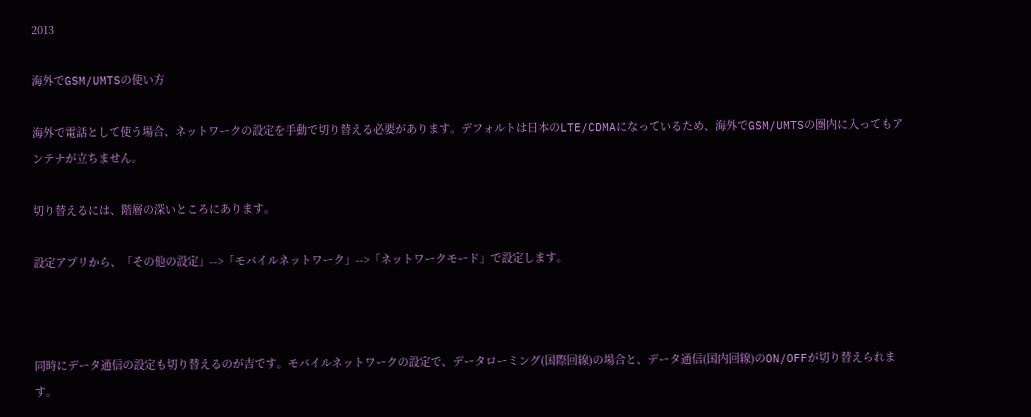2013

海外でGSM/UMTSの使い方

海外で電話として使う場合、ネットワークの設定を手動で切り替える必要があります。デフォルトは日本のLTE/CDMAになっているため、海外でGSM/UMTSの圏内に入ってもアンテナが立ちません。

切り替えるには、階層の深いところにあります。

設定アプリから、「その他の設定」-->「モバイルネットワーク」-->「ネットワークモード」で設定します。



同時にデータ通信の設定も切り替えるのが吉です。モバイルネットワークの設定で、データローミング(国際回線)の場合と、データ通信(国内回線)のON/OFFが切り替えられます。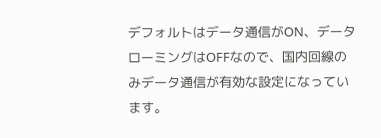デフォルトはデータ通信がON、データローミングはOFFなので、国内回線のみデータ通信が有効な設定になっています。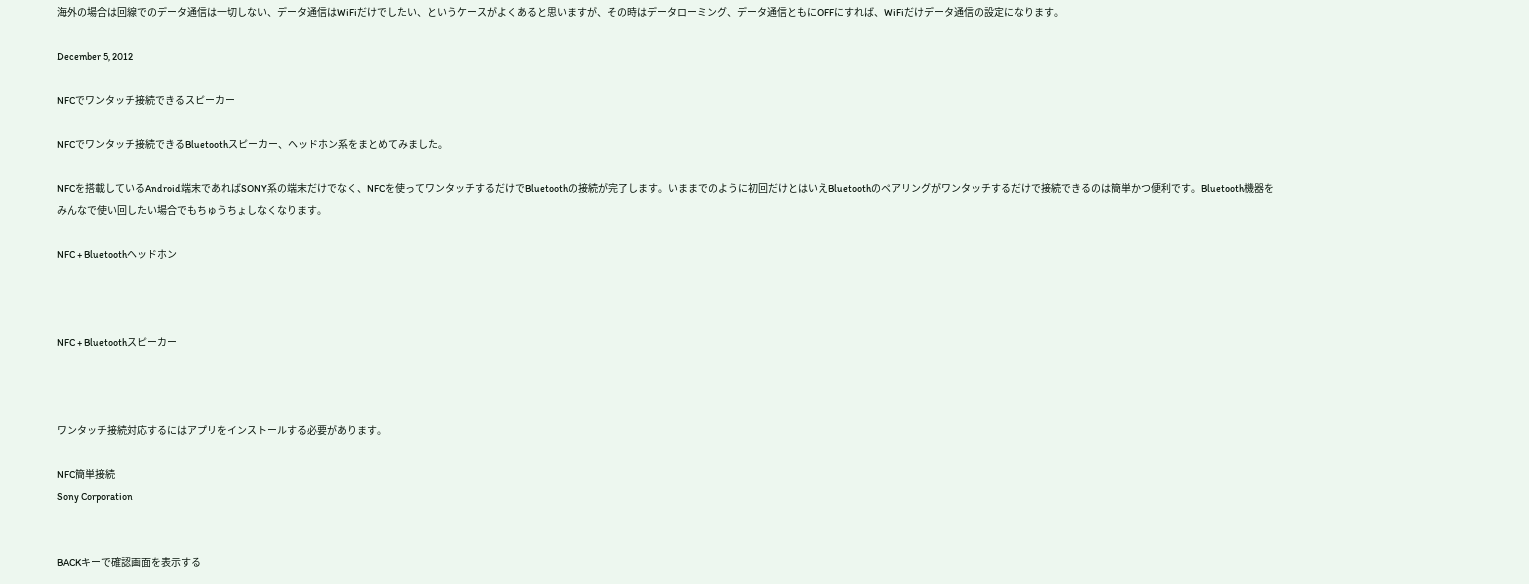海外の場合は回線でのデータ通信は一切しない、データ通信はWiFiだけでしたい、というケースがよくあると思いますが、その時はデータローミング、データ通信ともにOFFにすれば、WiFiだけデータ通信の設定になります。

December 5, 2012

NFCでワンタッチ接続できるスピーカー

NFCでワンタッチ接続できるBluetoothスピーカー、ヘッドホン系をまとめてみました。

NFCを搭載しているAndroid端末であればSONY系の端末だけでなく、NFCを使ってワンタッチするだけでBluetoothの接続が完了します。いままでのように初回だけとはいえBluetoothのペアリングがワンタッチするだけで接続できるのは簡単かつ便利です。Bluetooth機器をみんなで使い回したい場合でもちゅうちょしなくなります。

NFC + Bluetoothヘッドホン



NFC + Bluetoothスピーカー



ワンタッチ接続対応するにはアプリをインストールする必要があります。

NFC簡単接続
Sony Corporation


BACKキーで確認画面を表示する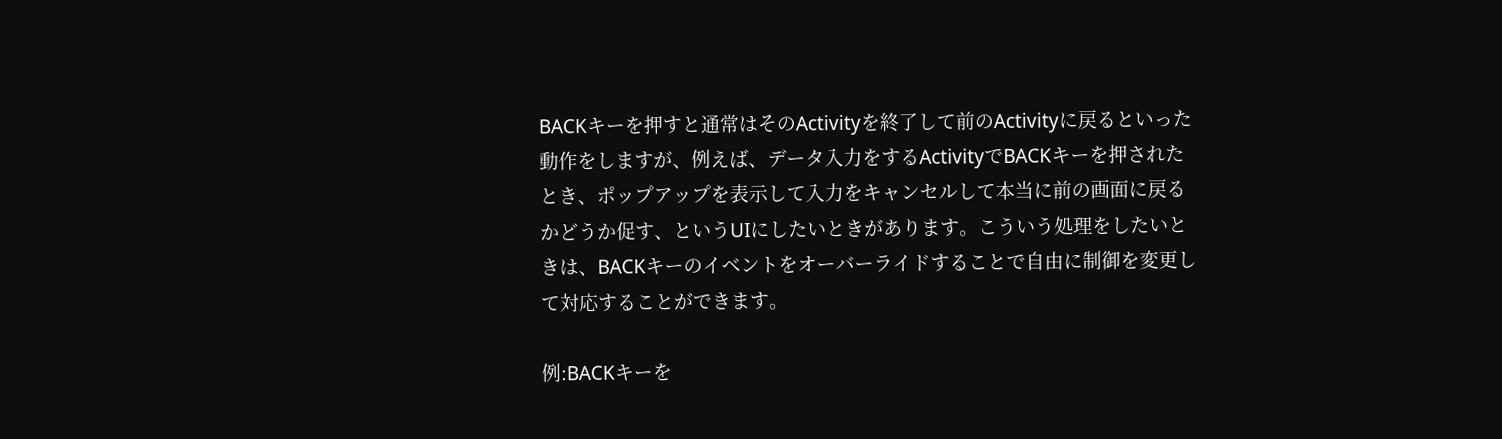BACKキーを押すと通常はそのActivityを終了して前のActivityに戻るといった動作をしますが、例えば、データ入力をするActivityでBACKキーを押されたとき、ポップアップを表示して入力をキャンセルして本当に前の画面に戻るかどうか促す、というUIにしたいときがあります。こういう処理をしたいときは、BACKキーのイベントをオーバーライドすることで自由に制御を変更して対応することができます。

例:BACKキーを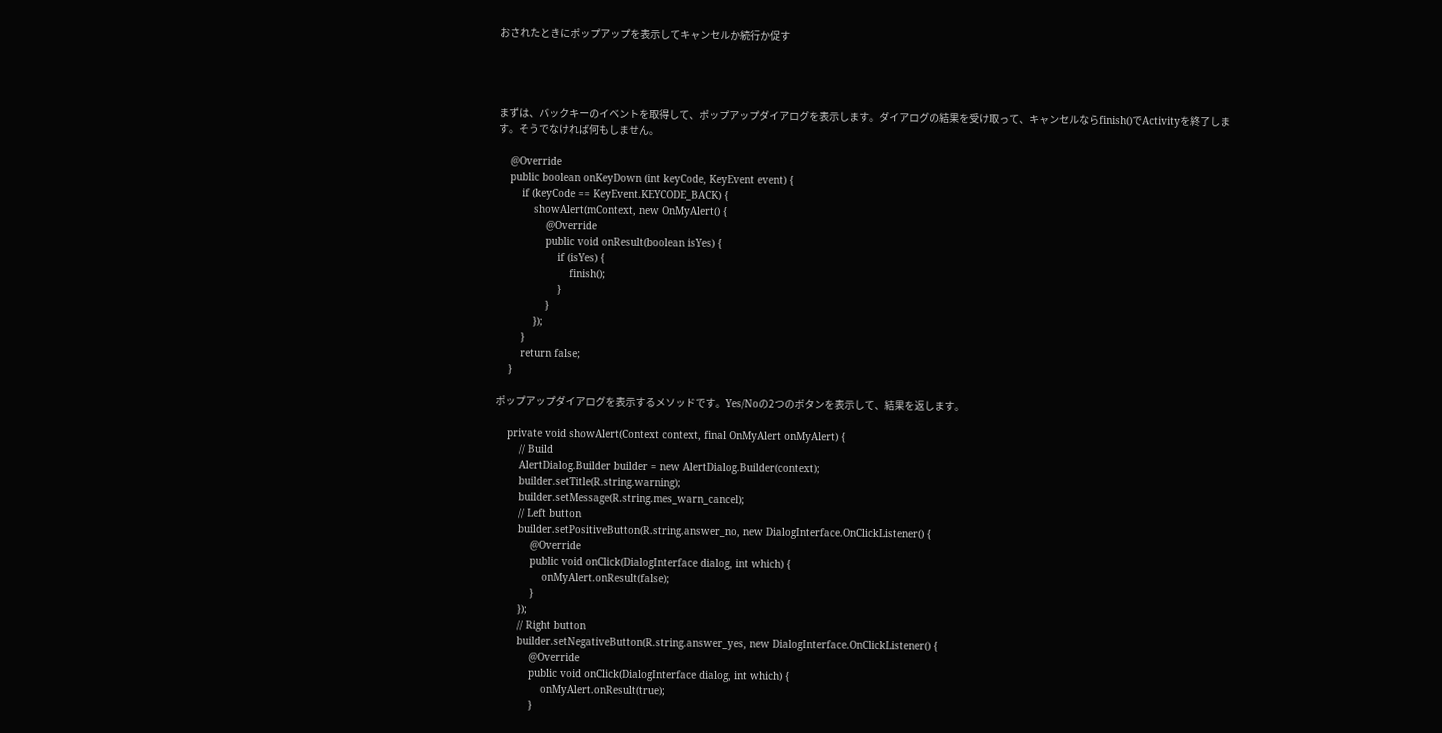おされたときにポップアップを表示してキャンセルか続行か促す




まずは、バックキーのイベントを取得して、ポップアップダイアログを表示します。ダイアログの結果を受け取って、キャンセルならfinish()でActivityを終了します。そうでなければ何もしません。

    @Override
    public boolean onKeyDown (int keyCode, KeyEvent event) {
        if (keyCode == KeyEvent.KEYCODE_BACK) {
            showAlert(mContext, new OnMyAlert() {
                @Override
                public void onResult(boolean isYes) {
                    if (isYes) {
                        finish();
                    }
                }
            });
        }
        return false;
    }

ポップアップダイアログを表示するメソッドです。Yes/Noの2つのボタンを表示して、結果を返します。

    private void showAlert(Context context, final OnMyAlert onMyAlert) {
        // Build
        AlertDialog.Builder builder = new AlertDialog.Builder(context);
        builder.setTitle(R.string.warning);
        builder.setMessage(R.string.mes_warn_cancel);
        // Left button
        builder.setPositiveButton(R.string.answer_no, new DialogInterface.OnClickListener() {
            @Override
            public void onClick(DialogInterface dialog, int which) {
                onMyAlert.onResult(false);
            }
        });
        // Right button
        builder.setNegativeButton(R.string.answer_yes, new DialogInterface.OnClickListener() {
            @Override
            public void onClick(DialogInterface dialog, int which) {
                onMyAlert.onResult(true);
            }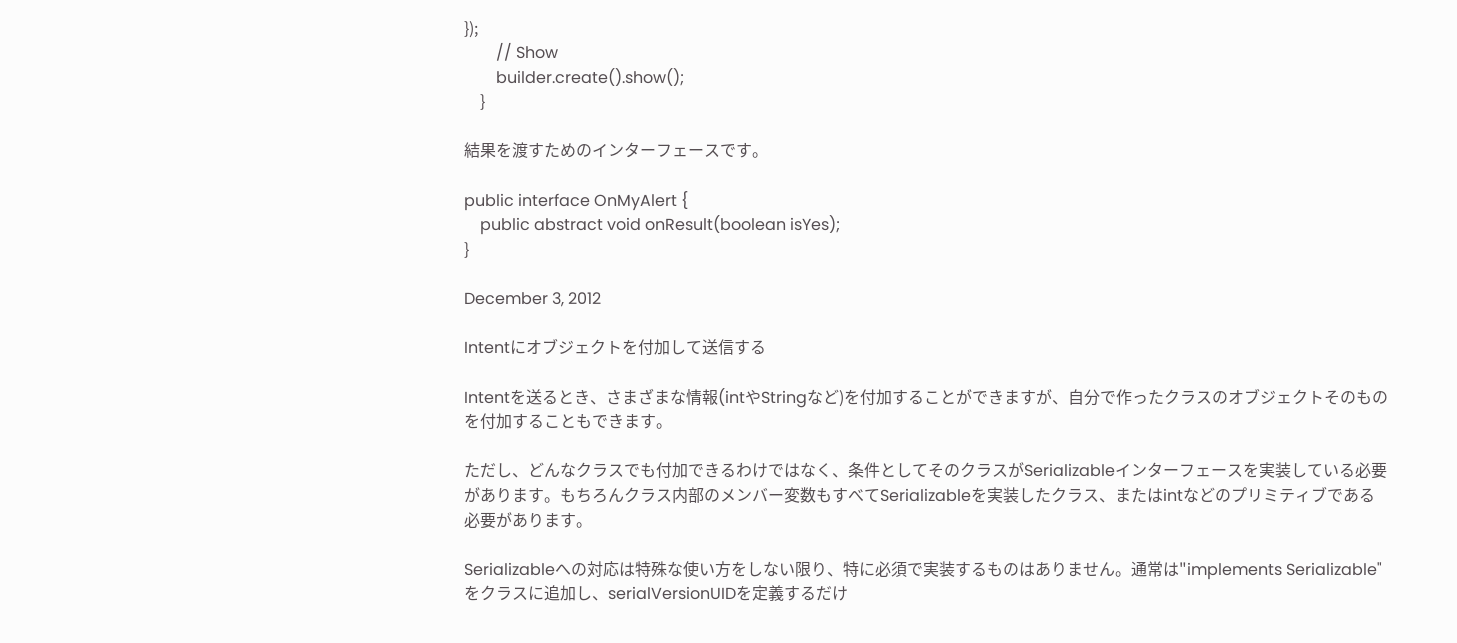});
        // Show
        builder.create().show();
    }

結果を渡すためのインターフェースです。

public interface OnMyAlert {
    public abstract void onResult(boolean isYes);
}

December 3, 2012

Intentにオブジェクトを付加して送信する

Intentを送るとき、さまざまな情報(intやStringなど)を付加することができますが、自分で作ったクラスのオブジェクトそのものを付加することもできます。

ただし、どんなクラスでも付加できるわけではなく、条件としてそのクラスがSerializableインターフェースを実装している必要があります。もちろんクラス内部のメンバー変数もすべてSerializableを実装したクラス、またはintなどのプリミティブである必要があります。

Serializableへの対応は特殊な使い方をしない限り、特に必須で実装するものはありません。通常は"implements Serializable"をクラスに追加し、serialVersionUIDを定義するだけ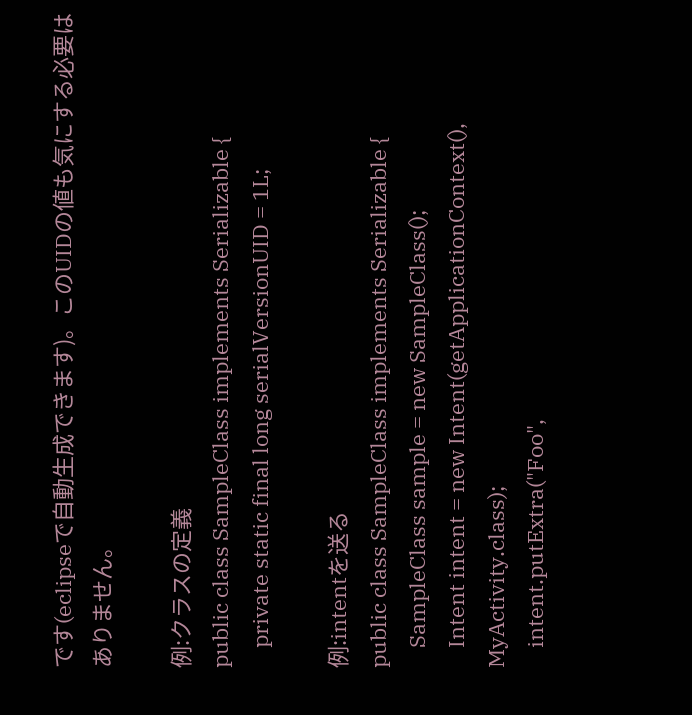です(eclipseで自動生成できます)。このUIDの値も気にする必要はありません。

例:クラスの定義
public class SampleClass implements Serializable {
    private static final long serialVersionUID = 1L;

例:intentを送る
public class SampleClass implements Serializable {
    SampleClass sample = new SampleClass();
    Intent intent = new Intent(getApplicationContext(), MyActivity.class);
    intent.putExtra("Foo",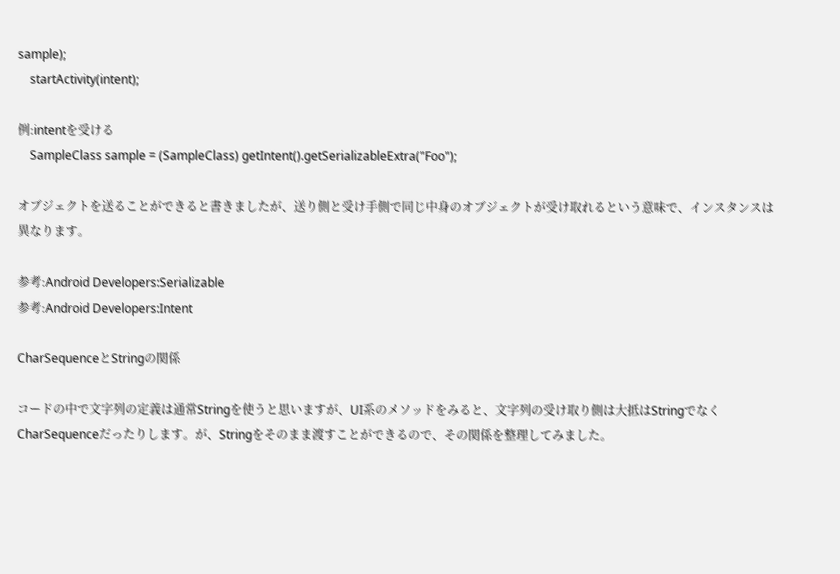sample);
    startActivity(intent);

例:intentを受ける
    SampleClass sample = (SampleClass) getIntent().getSerializableExtra("Foo");

オブジェクトを送ることができると書きましたが、送り側と受け手側で同じ中身のオブジェクトが受け取れるという意味で、インスタンスは異なります。

参考:Android Developers:Serializable
参考:Android Developers:Intent

CharSequenceとStringの関係

コードの中で文字列の定義は通常Stringを使うと思いますが、UI系のメソッドをみると、文字列の受け取り側は大抵はStringでなくCharSequenceだったりします。が、Stringをそのまま渡すことができるので、その関係を整理してみました。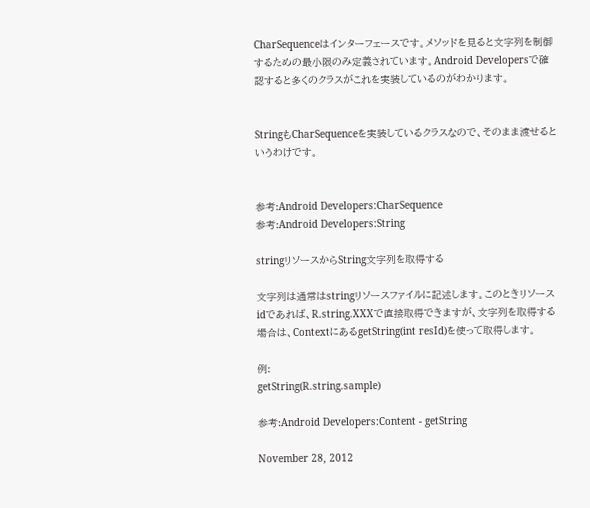CharSequenceはインターフェースです。メソッドを見ると文字列を制御するための最小限のみ定義されています。Android Developersで確認すると多くのクラスがこれを実装しているのがわかります。


StringもCharSequenceを実装しているクラスなので、そのまま渡せるというわけです。


参考:Android Developers:CharSequence
参考:Android Developers:String

stringリソースからString文字列を取得する

文字列は通常はstringリソースファイルに記述します。このときリソースidであれば、R.string.XXXで直接取得できますが、文字列を取得する場合は、ContextにあるgetString(int resId)を使って取得します。

例:
getString(R.string.sample)

参考:Android Developers:Content - getString

November 28, 2012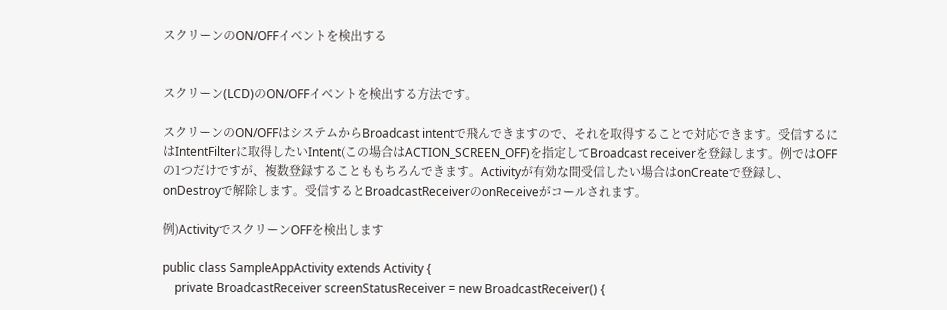スクリーンのON/OFFイベントを検出する


スクリーン(LCD)のON/OFFイベントを検出する方法です。

スクリーンのON/OFFはシステムからBroadcast intentで飛んできますので、それを取得することで対応できます。受信するにはIntentFilterに取得したいIntent(この場合はACTION_SCREEN_OFF)を指定してBroadcast receiverを登録します。例ではOFFの1つだけですが、複数登録することももちろんできます。Activityが有効な間受信したい場合はonCreateで登録し、onDestroyで解除します。受信するとBroadcastReceiverのonReceiveがコールされます。

例)ActivityでスクリーンOFFを検出します

public class SampleAppActivity extends Activity {
    private BroadcastReceiver screenStatusReceiver = new BroadcastReceiver() {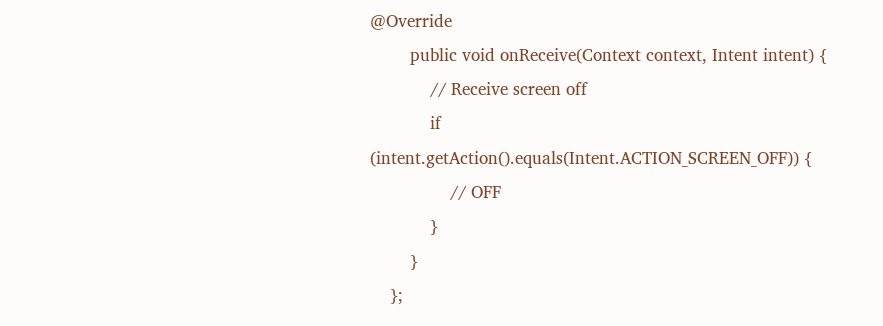@Override
        public void onReceive(Context context, Intent intent) {
            // Receive screen off
            if (intent.getAction().equals(Intent.ACTION_SCREEN_OFF)) {
                // OFF
            }
        }
    };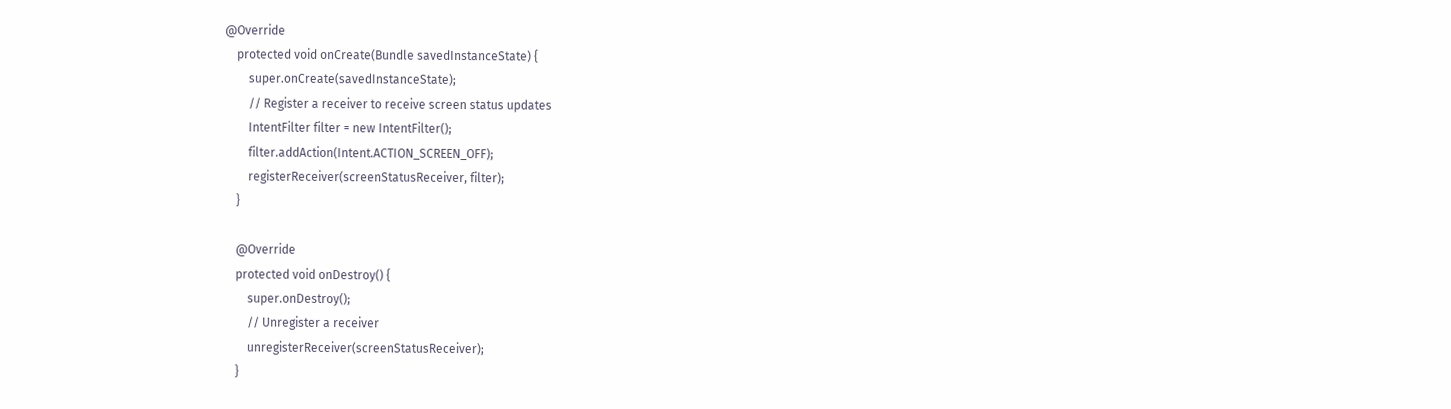@Override
    protected void onCreate(Bundle savedInstanceState) {
        super.onCreate(savedInstanceState);
        // Register a receiver to receive screen status updates
        IntentFilter filter = new IntentFilter();
        filter.addAction(Intent.ACTION_SCREEN_OFF);
        registerReceiver(screenStatusReceiver, filter);
    }

    @Override
    protected void onDestroy() {
        super.onDestroy();
        // Unregister a receiver
        unregisterReceiver(screenStatusReceiver);
    }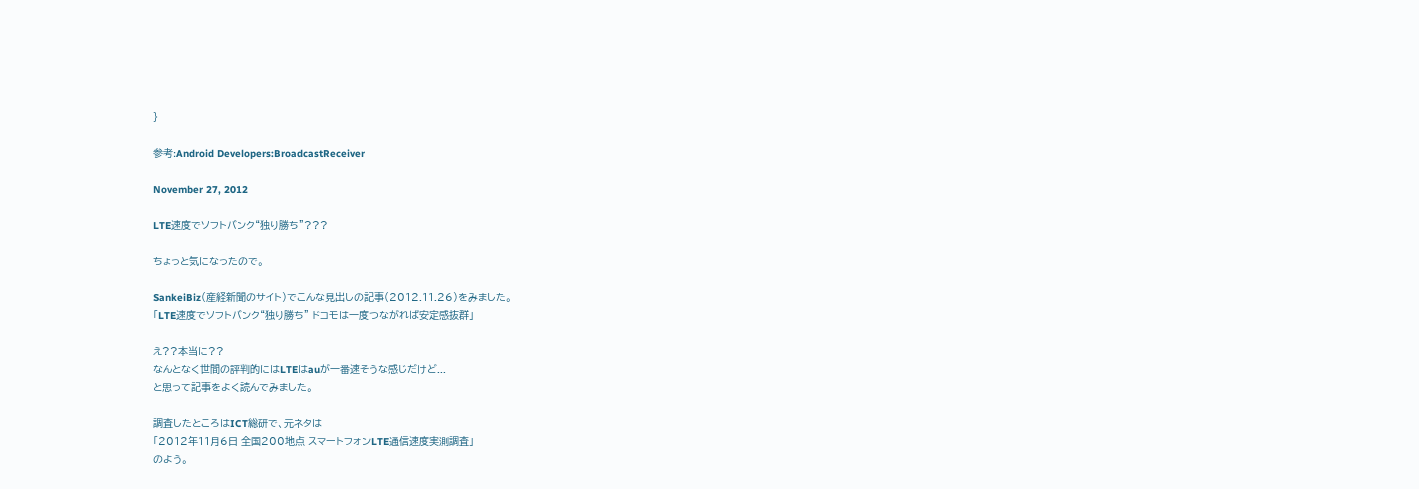}

参考:Android Developers:BroadcastReceiver

November 27, 2012

LTE速度でソフトバンク“独り勝ち”???

ちょっと気になったので。

SankeiBiz(産経新聞のサイト)でこんな見出しの記事(2012.11.26)をみました。
「LTE速度でソフトバンク“独り勝ち” ドコモは一度つながれば安定感抜群」

え??本当に??
なんとなく世間の評判的にはLTEはauが一番速そうな感じだけど...
と思って記事をよく読んでみました。

調査したところはICT総研で、元ネタは
「2012年11月6日 全国200地点 スマートフォンLTE通信速度実測調査」
のよう。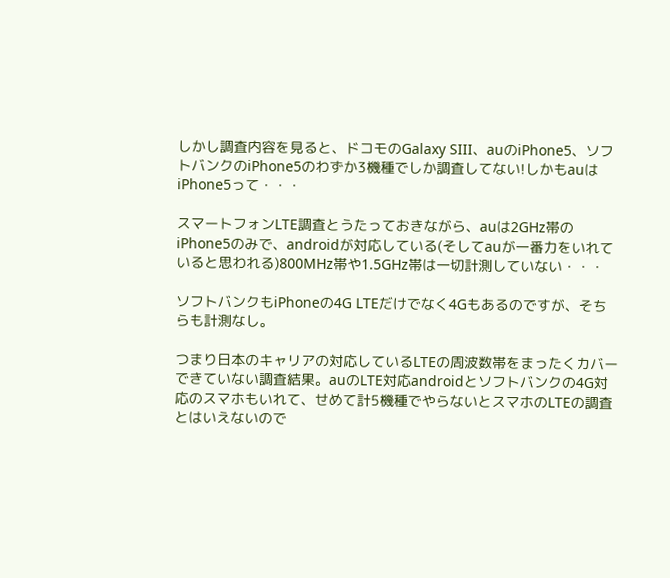しかし調査内容を見ると、ドコモのGalaxy SIII、auのiPhone5、ソフトバンクのiPhone5のわずか3機種でしか調査してない!しかもauはiPhone5って・・・

スマートフォンLTE調査とうたっておきながら、auは2GHz帯のiPhone5のみで、androidが対応している(そしてauが一番力をいれていると思われる)800MHz帯や1.5GHz帯は一切計測していない・・・

ソフトバンクもiPhoneの4G LTEだけでなく4Gもあるのですが、そちらも計測なし。

つまり日本のキャリアの対応しているLTEの周波数帯をまったくカバーできていない調査結果。auのLTE対応androidとソフトバンクの4G対応のスマホもいれて、せめて計5機種でやらないとスマホのLTEの調査とはいえないので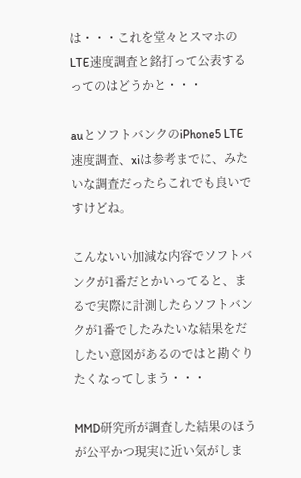は・・・これを堂々とスマホのLTE速度調査と銘打って公表するってのはどうかと・・・

auとソフトバンクのiPhone5 LTE速度調査、xiは参考までに、みたいな調査だったらこれでも良いですけどね。

こんないい加減な内容でソフトバンクが1番だとかいってると、まるで実際に計測したらソフトバンクが1番でしたみたいな結果をだしたい意図があるのではと勘ぐりたくなってしまう・・・

MMD研究所が調査した結果のほうが公平かつ現実に近い気がしま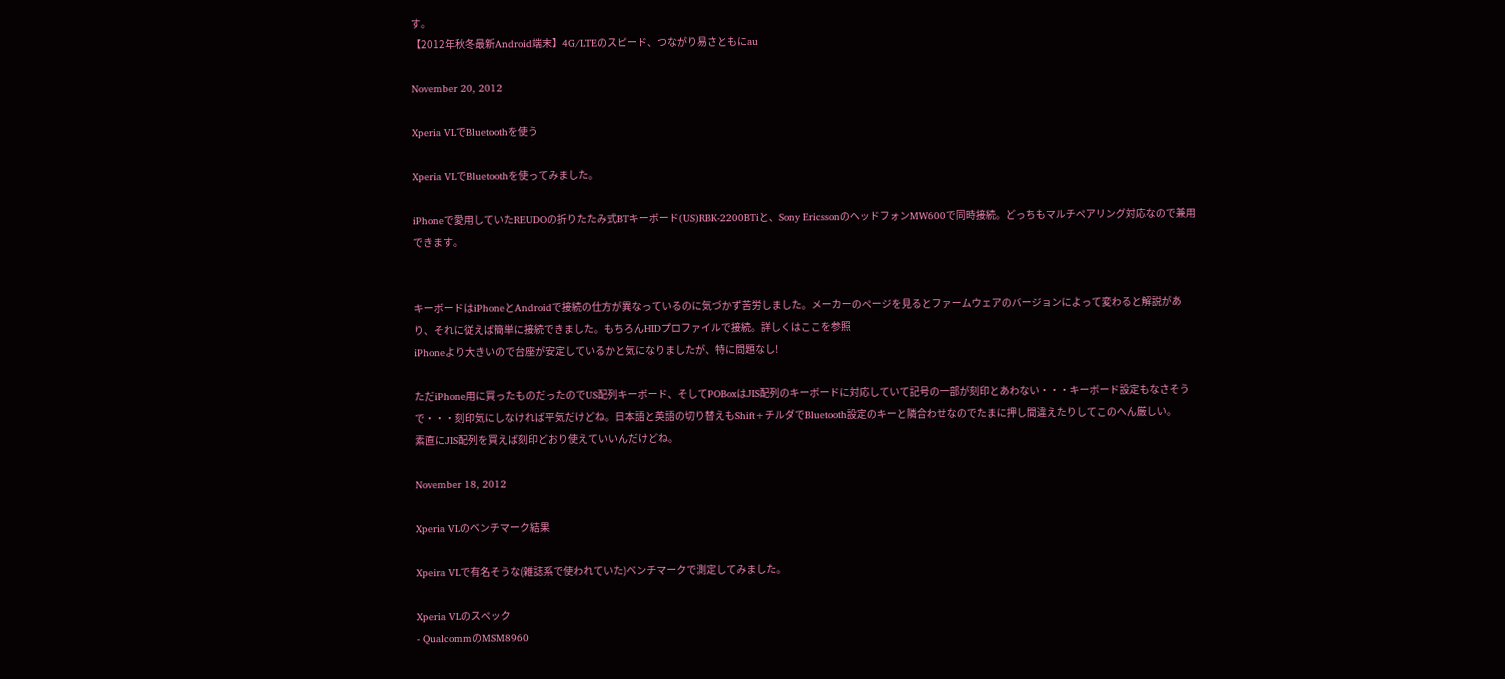す。
【2012年秋冬最新Android端末】4G/LTEのスピード、つながり易さともにau

November 20, 2012

Xperia VLでBluetoothを使う

Xperia VLでBluetoothを使ってみました。

iPhoneで愛用していたREUDOの折りたたみ式BTキーボード(US)RBK-2200BTiと、Sony EricssonのヘッドフォンMW600で同時接続。どっちもマルチペアリング対応なので兼用できます。


キーボードはiPhoneとAndroidで接続の仕方が異なっているのに気づかず苦労しました。メーカーのページを見るとファームウェアのバージョンによって変わると解説があり、それに従えば簡単に接続できました。もちろんHIDプロファイルで接続。詳しくはここを参照
iPhoneより大きいので台座が安定しているかと気になりましたが、特に問題なし!

ただiPhone用に買ったものだったのでUS配列キーボード、そしてPOBoxはJIS配列のキーボードに対応していて記号の一部が刻印とあわない・・・キーボード設定もなさそうで・・・刻印気にしなければ平気だけどね。日本語と英語の切り替えもShift+チルダでBluetooth設定のキーと隣合わせなのでたまに押し間違えたりしてこのへん厳しい。
素直にJIS配列を買えば刻印どおり使えていいんだけどね。

November 18, 2012

Xperia VLのベンチマーク結果

Xpeira VLで有名そうな(雑誌系で使われていた)ベンチマークで測定してみました。

Xperia VLのスペック
- QualcommのMSM8960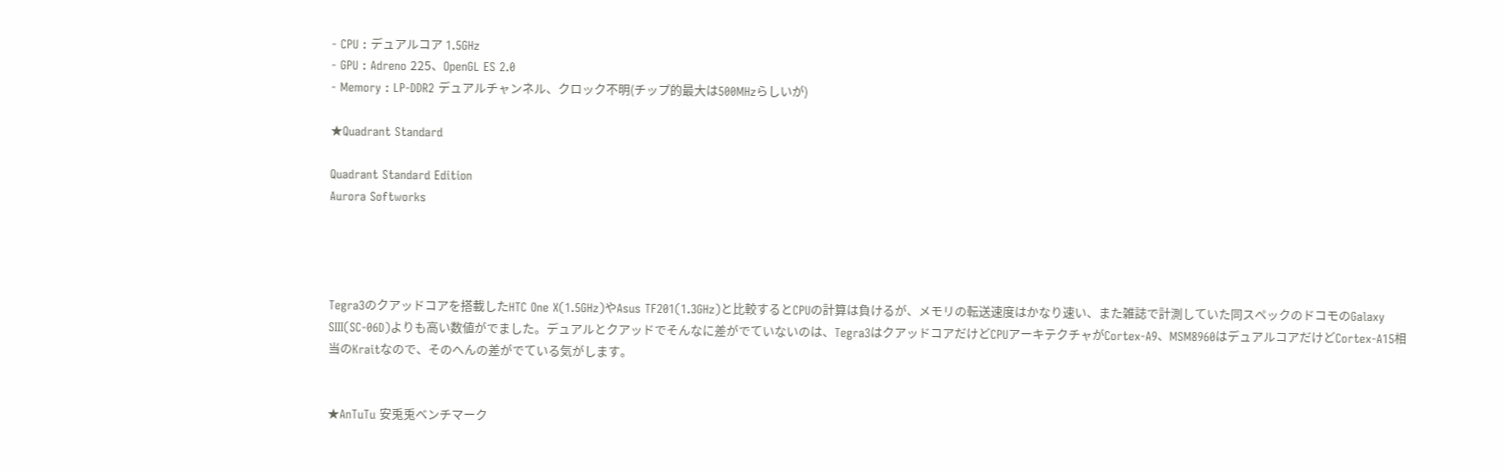- CPU : デュアルコア 1.5GHz
- GPU : Adreno 225、OpenGL ES 2.0
- Memory : LP-DDR2 デュアルチャンネル、クロック不明(チップ的最大は500MHzらしいが)

★Quadrant Standard

Quadrant Standard Edition
Aurora Softworks




Tegra3のクアッドコアを搭載したHTC One X(1.5GHz)やAsus TF201(1.3GHz)と比較するとCPUの計算は負けるが、メモリの転送速度はかなり速い、また雑誌で計測していた同スペックのドコモのGalaxy SIII(SC-06D)よりも高い数値がでました。デュアルとクアッドでそんなに差がでていないのは、Tegra3はクアッドコアだけどCPUアーキテクチャがCortex-A9、MSM8960はデュアルコアだけどCortex-A15相当のKraitなので、そのへんの差がでている気がします。


★AnTuTu 安兎兎ベンチマーク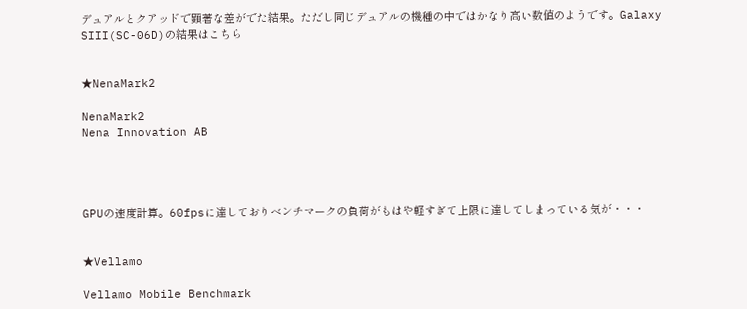デュアルとクアッドで顕著な差がでた結果。ただし同じデュアルの機種の中ではかなり高い数値のようです。Galaxy SIII(SC-06D)の結果はこちら


★NenaMark2

NenaMark2
Nena Innovation AB




GPUの速度計算。60fpsに達しておりベンチマークの負荷がもはや軽すぎて上限に達してしまっている気が・・・


★Vellamo

Vellamo Mobile Benchmark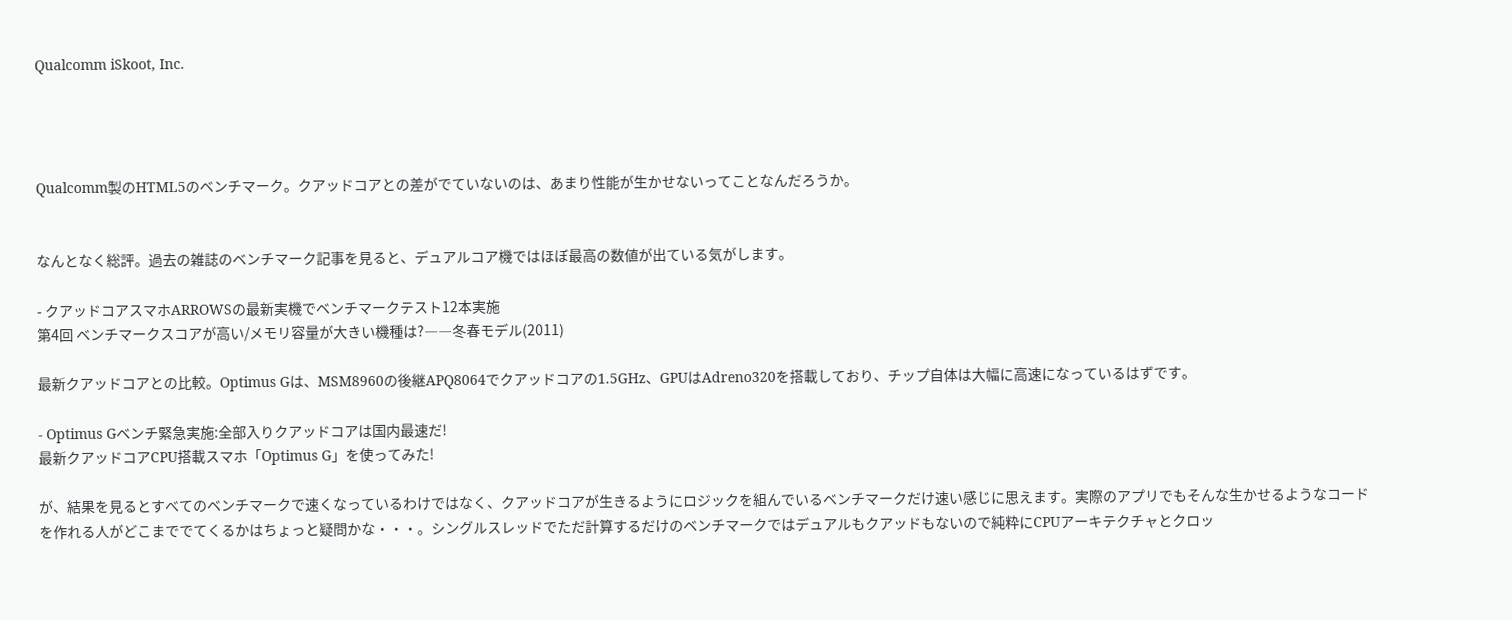Qualcomm iSkoot, Inc.




Qualcomm製のHTML5のベンチマーク。クアッドコアとの差がでていないのは、あまり性能が生かせないってことなんだろうか。


なんとなく総評。過去の雑誌のベンチマーク記事を見ると、デュアルコア機ではほぼ最高の数値が出ている気がします。

- クアッドコアスマホARROWSの最新実機でベンチマークテスト12本実施
第4回 ベンチマークスコアが高い/メモリ容量が大きい機種は?――冬春モデル(2011)

最新クアッドコアとの比較。Optimus Gは、MSM8960の後継APQ8064でクアッドコアの1.5GHz、GPUはAdreno320を搭載しており、チップ自体は大幅に高速になっているはずです。

- Optimus Gベンチ緊急実施:全部入りクアッドコアは国内最速だ!
最新クアッドコアCPU搭載スマホ「Optimus G」を使ってみた!

が、結果を見るとすべてのベンチマークで速くなっているわけではなく、クアッドコアが生きるようにロジックを組んでいるベンチマークだけ速い感じに思えます。実際のアプリでもそんな生かせるようなコードを作れる人がどこまででてくるかはちょっと疑問かな・・・。シングルスレッドでただ計算するだけのベンチマークではデュアルもクアッドもないので純粋にCPUアーキテクチャとクロッ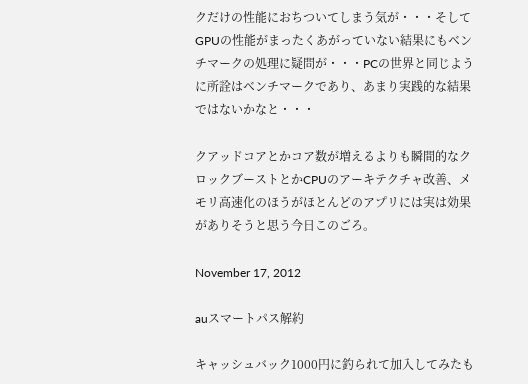クだけの性能におちついてしまう気が・・・そしてGPUの性能がまったくあがっていない結果にもベンチマークの処理に疑問が・・・PCの世界と同じように所詮はベンチマークであり、あまり実践的な結果ではないかなと・・・

クアッドコアとかコア数が増えるよりも瞬間的なクロックブーストとかCPUのアーキテクチャ改善、メモリ高速化のほうがほとんどのアプリには実は効果がありそうと思う今日このごろ。

November 17, 2012

auスマートパス解約

キャッシュバック1000円に釣られて加入してみたも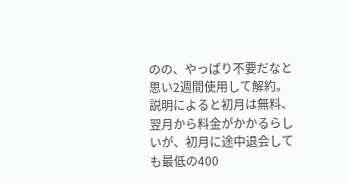のの、やっぱり不要だなと思い2週間使用して解約。説明によると初月は無料、翌月から料金がかかるらしいが、初月に途中退会しても最低の400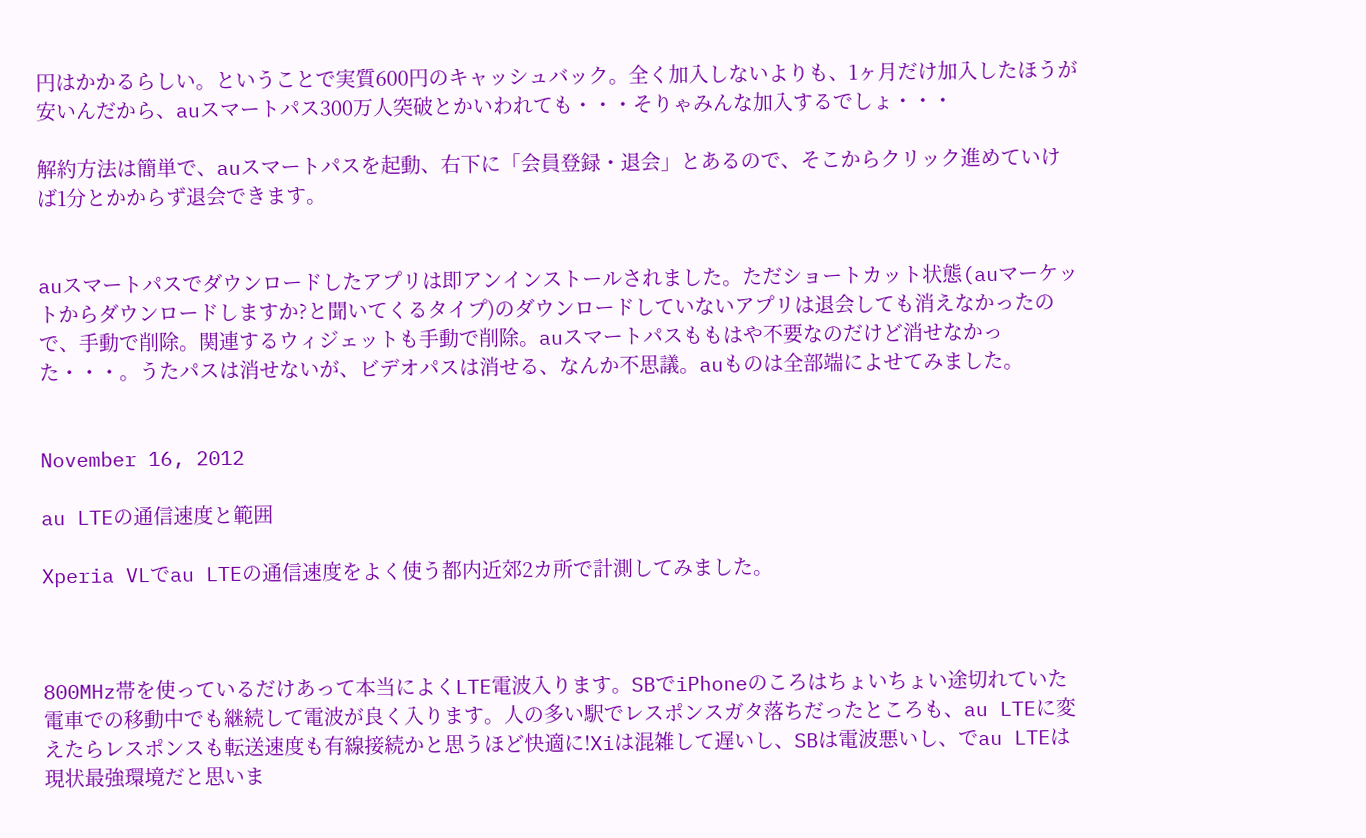円はかかるらしい。ということで実質600円のキャッシュバック。全く加入しないよりも、1ヶ月だけ加入したほうが安いんだから、auスマートパス300万人突破とかいわれても・・・そりゃみんな加入するでしょ・・・

解約方法は簡単で、auスマートパスを起動、右下に「会員登録・退会」とあるので、そこからクリック進めていけば1分とかからず退会できます。


auスマートパスでダウンロードしたアプリは即アンインストールされました。ただショートカット状態(auマーケットからダウンロードしますか?と聞いてくるタイプ)のダウンロードしていないアプリは退会しても消えなかったので、手動で削除。関連するウィジェットも手動で削除。auスマートパスももはや不要なのだけど消せなかった・・・。うたパスは消せないが、ビデオパスは消せる、なんか不思議。auものは全部端によせてみました。


November 16, 2012

au LTEの通信速度と範囲

Xperia VLでau LTEの通信速度をよく使う都内近郊2カ所で計測してみました。



800MHz帯を使っているだけあって本当によくLTE電波入ります。SBでiPhoneのころはちょいちょい途切れていた電車での移動中でも継続して電波が良く入ります。人の多い駅でレスポンスガタ落ちだったところも、au LTEに変えたらレスポンスも転送速度も有線接続かと思うほど快適に!Xiは混雑して遅いし、SBは電波悪いし、でau LTEは現状最強環境だと思いま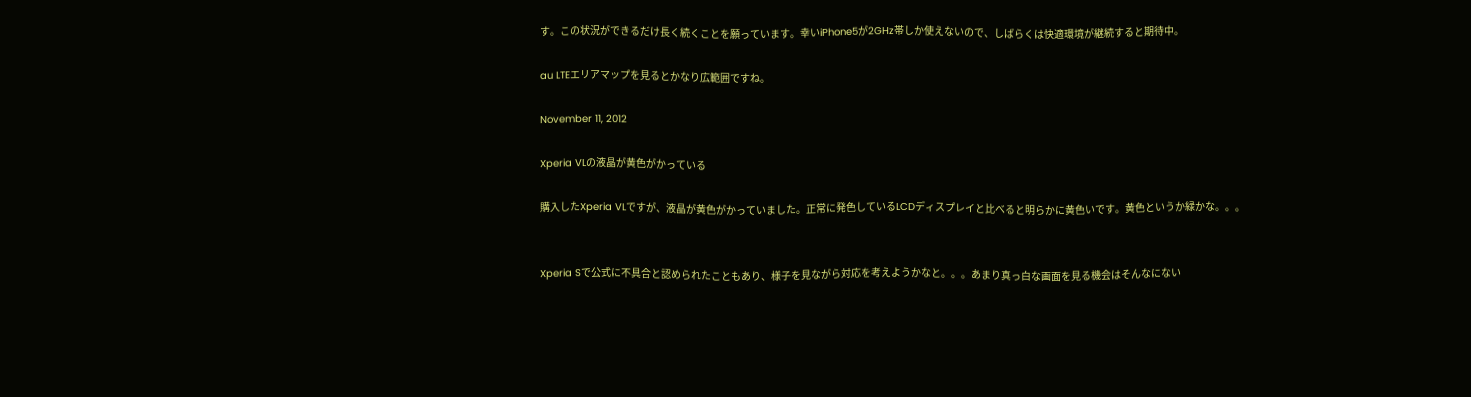す。この状況ができるだけ長く続くことを願っています。幸いiPhone5が2GHz帯しか使えないので、しばらくは快適環境が継続すると期待中。

au LTEエリアマップを見るとかなり広範囲ですね。

November 11, 2012

Xperia VLの液晶が黄色がかっている

購入したXperia VLですが、液晶が黄色がかっていました。正常に発色しているLCDディスプレイと比べると明らかに黄色いです。黄色というか緑かな。。。


Xperia Sで公式に不具合と認められたこともあり、様子を見ながら対応を考えようかなと。。。あまり真っ白な画面を見る機会はそんなにない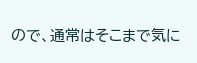ので、通常はそこまで気に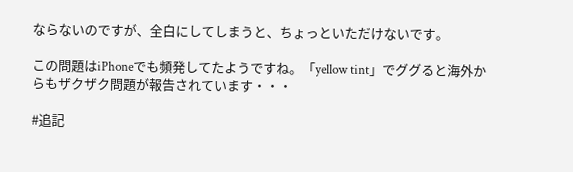ならないのですが、全白にしてしまうと、ちょっといただけないです。

この問題はiPhoneでも頻発してたようですね。「yellow tint」でググると海外からもザクザク問題が報告されています・・・

#追記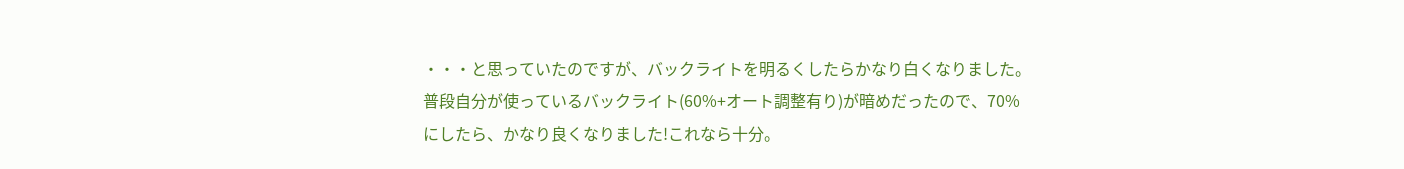・・・と思っていたのですが、バックライトを明るくしたらかなり白くなりました。普段自分が使っているバックライト(60%+オート調整有り)が暗めだったので、70%にしたら、かなり良くなりました!これなら十分。